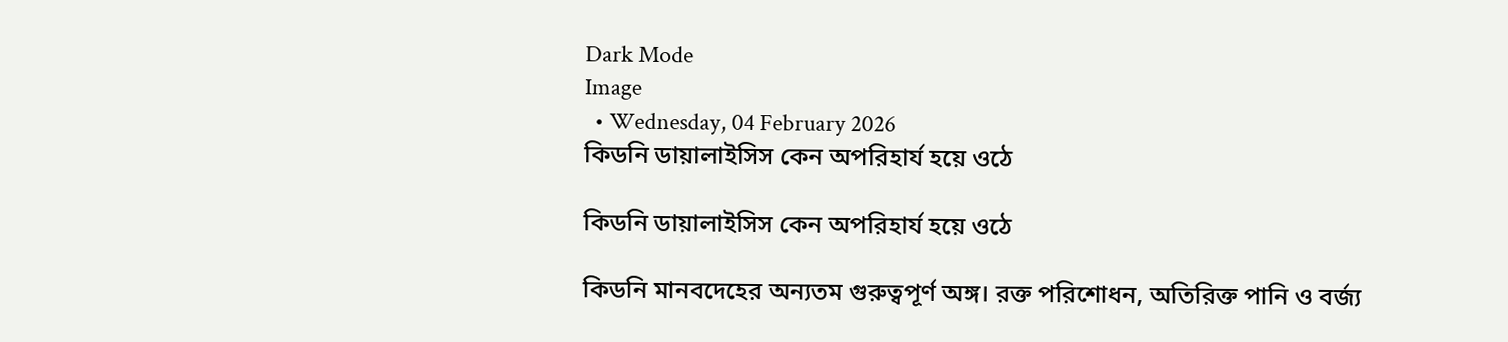Dark Mode
Image
  • Wednesday, 04 February 2026
কিডনি ডায়ালাইসিস কেন অপরিহার্য হয়ে ওঠে

কিডনি ডায়ালাইসিস কেন অপরিহার্য হয়ে ওঠে

কিডনি মানবদেহের অন্যতম গুরুত্বপূর্ণ অঙ্গ। রক্ত পরিশোধন, অতিরিক্ত পানি ও বর্জ্য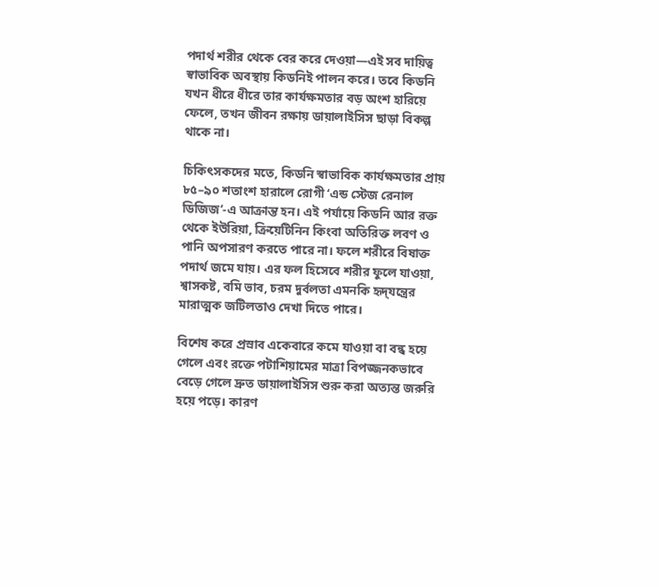পদার্থ শরীর থেকে বের করে দেওয়া—এই সব দায়িত্ব স্বাভাবিক অবস্থায় কিডনিই পালন করে। তবে কিডনি যখন ধীরে ধীরে তার কার্যক্ষমতার বড় অংশ হারিয়ে ফেলে, তখন জীবন রক্ষায় ডায়ালাইসিস ছাড়া বিকল্প থাকে না।

চিকিৎসকদের মতে, কিডনি স্বাভাবিক কার্যক্ষমতার প্রায় ৮৫–৯০ শতাংশ হারালে রোগী ‘এন্ড স্টেজ রেনাল ডিজিজ’-এ আক্রান্ত হন। এই পর্যায়ে কিডনি আর রক্ত থেকে ইউরিয়া, ক্রিয়েটিনিন কিংবা অতিরিক্ত লবণ ও পানি অপসারণ করতে পারে না। ফলে শরীরে বিষাক্ত পদার্থ জমে যায়। এর ফল হিসেবে শরীর ফুলে যাওয়া, শ্বাসকষ্ট, বমি ভাব, চরম দুর্বলতা এমনকি হৃদ্‌যন্ত্রের মারাত্মক জটিলতাও দেখা দিতে পারে।

বিশেষ করে প্রস্রাব একেবারে কমে যাওয়া বা বন্ধ হয়ে গেলে এবং রক্তে পটাশিয়ামের মাত্রা বিপজ্জনকভাবে বেড়ে গেলে দ্রুত ডায়ালাইসিস শুরু করা অত্যন্ত জরুরি হয়ে পড়ে। কারণ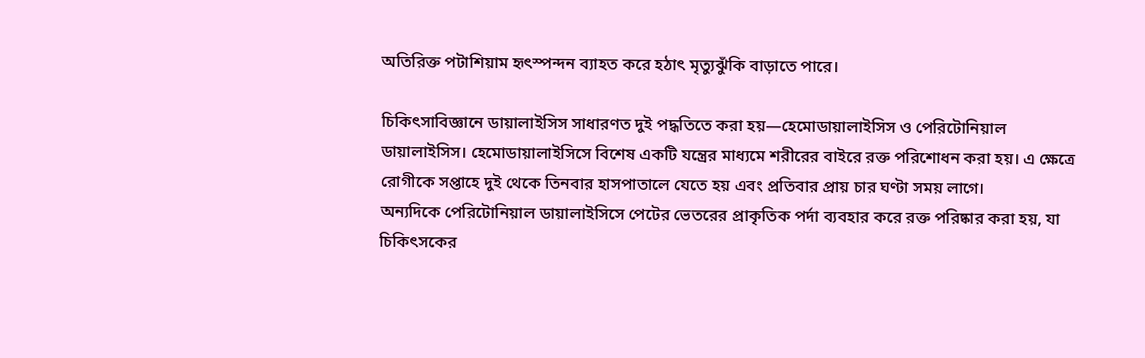অতিরিক্ত পটাশিয়াম হৃৎস্পন্দন ব্যাহত করে হঠাৎ মৃত্যুঝুঁকি বাড়াতে পারে।

চিকিৎসাবিজ্ঞানে ডায়ালাইসিস সাধারণত দুই পদ্ধতিতে করা হয়—হেমোডায়ালাইসিস ও পেরিটোনিয়াল ডায়ালাইসিস। হেমোডায়ালাইসিসে বিশেষ একটি যন্ত্রের মাধ্যমে শরীরের বাইরে রক্ত পরিশোধন করা হয়। এ ক্ষেত্রে রোগীকে সপ্তাহে দুই থেকে তিনবার হাসপাতালে যেতে হয় এবং প্রতিবার প্রায় চার ঘণ্টা সময় লাগে।
অন্যদিকে পেরিটোনিয়াল ডায়ালাইসিসে পেটের ভেতরের প্রাকৃতিক পর্দা ব্যবহার করে রক্ত পরিষ্কার করা হয়, যা চিকিৎসকের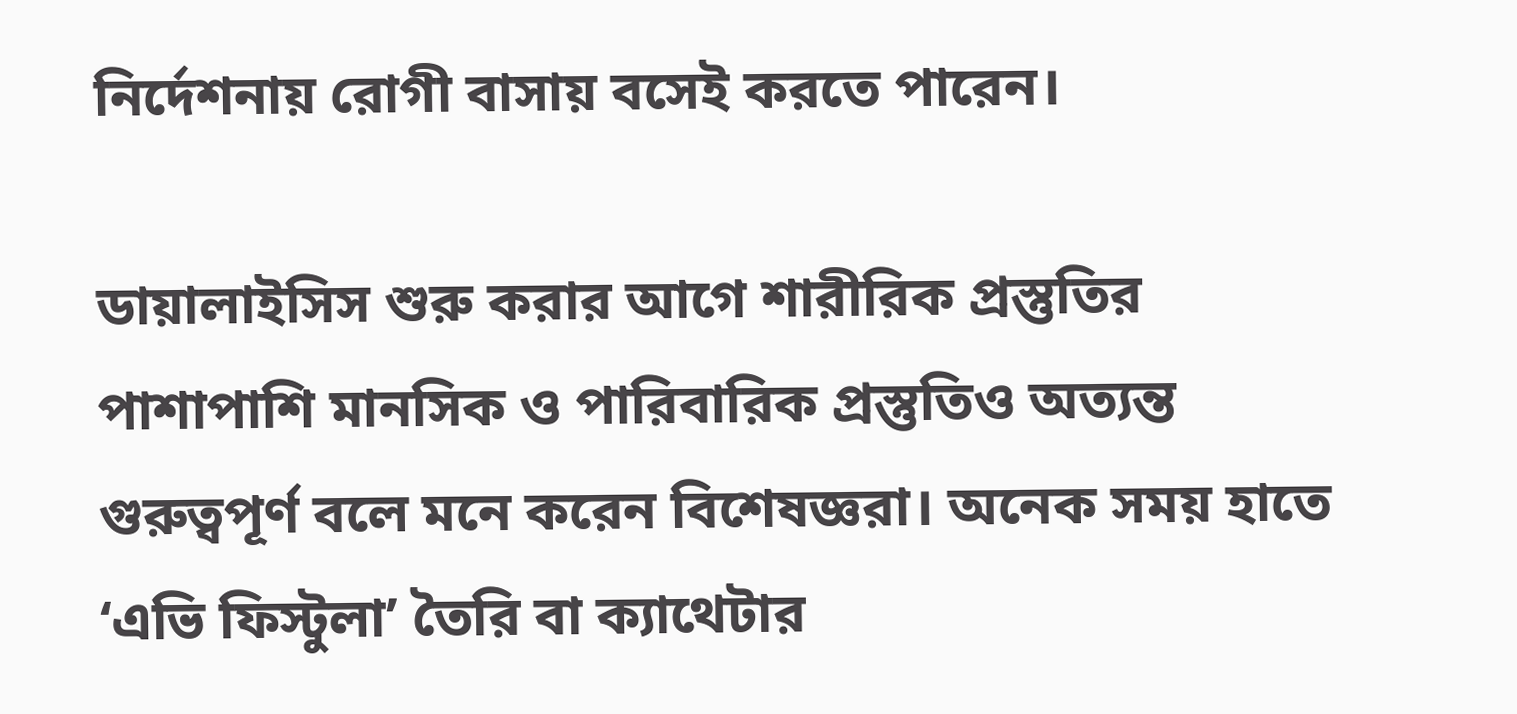নির্দেশনায় রোগী বাসায় বসেই করতে পারেন।

ডায়ালাইসিস শুরু করার আগে শারীরিক প্রস্তুতির পাশাপাশি মানসিক ও পারিবারিক প্রস্তুতিও অত্যন্ত গুরুত্বপূর্ণ বলে মনে করেন বিশেষজ্ঞরা। অনেক সময় হাতে ‘এভি ফিস্টুলা’ তৈরি বা ক্যাথেটার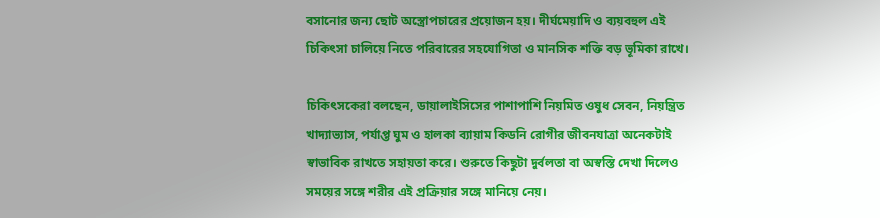বসানোর জন্য ছোট অস্ত্রোপচারের প্রয়োজন হয়। দীর্ঘমেয়াদি ও ব্যয়বহুল এই চিকিৎসা চালিয়ে নিতে পরিবারের সহযোগিতা ও মানসিক শক্তি বড় ভূমিকা রাখে।

চিকিৎসকেরা বলছেন, ডায়ালাইসিসের পাশাপাশি নিয়মিত ওষুধ সেবন, নিয়ন্ত্রিত খাদ্যাভ্যাস, পর্যাপ্ত ঘুম ও হালকা ব্যায়াম কিডনি রোগীর জীবনযাত্রা অনেকটাই স্বাভাবিক রাখতে সহায়তা করে। শুরুতে কিছুটা দুর্বলতা বা অস্বস্তি দেখা দিলেও সময়ের সঙ্গে শরীর এই প্রক্রিয়ার সঙ্গে মানিয়ে নেয়।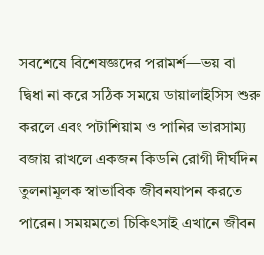সবশেষে বিশেষজ্ঞদের পরামর্শ—ভয় বা দ্বিধা না করে সঠিক সময়ে ডায়ালাইসিস শুরু করলে এবং পটাশিয়াম ও পানির ভারসাম্য বজায় রাখলে একজন কিডনি রোগী দীর্ঘদিন তুলনামূলক স্বাভাবিক জীবনযাপন করতে পারেন। সময়মতো চিকিৎসাই এখানে জীবন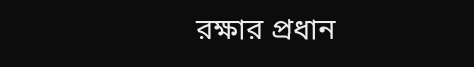রক্ষার প্রধান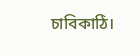চাবিকাঠি।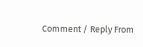Comment / Reply From